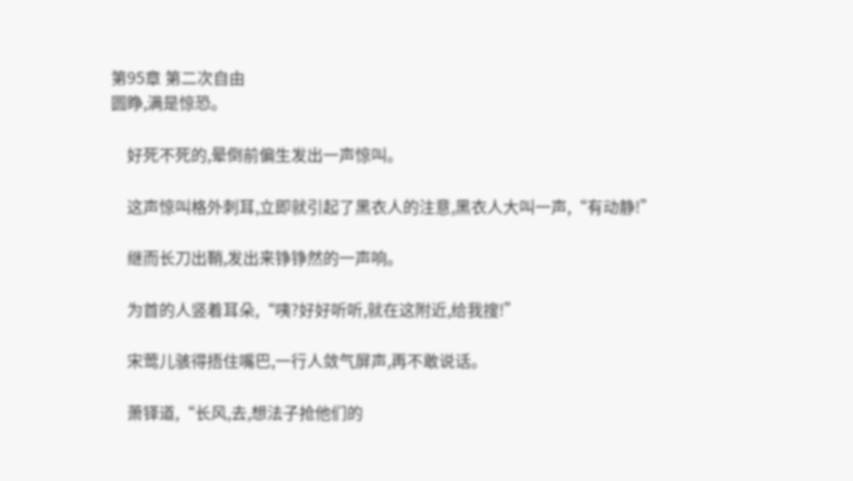第95章 第二次自由
圆睁,满是惊恐。

    好死不死的,晕倒前偏生发出一声惊叫。

    这声惊叫格外刺耳,立即就引起了黑衣人的注意,黑衣人大叫一声,“有动静!”

    继而长刀出鞘,发出来铮铮然的一声响。

    为首的人竖着耳朵,“咦?好好听听,就在这附近,给我搜!”

    宋莺儿骇得捂住嘴巴,一行人敛气屏声,再不敢说话。

    萧铎道,“长风,去,想法子抢他们的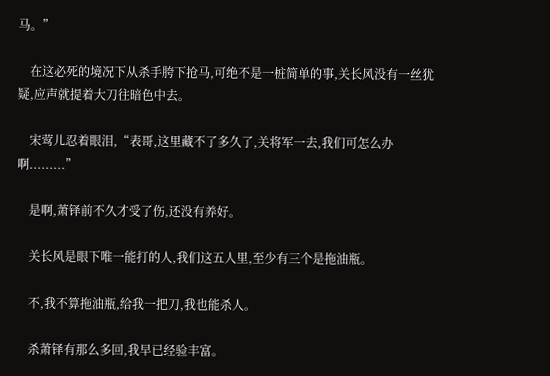马。”

    在这必死的境况下从杀手胯下抢马,可绝不是一桩简单的事,关长风没有一丝犹疑,应声就提着大刀往暗色中去。

    宋莺儿忍着眼泪,“表哥,这里藏不了多久了,关将军一去,我们可怎么办啊.........”

    是啊,萧铎前不久才受了伤,还没有养好。

    关长风是眼下唯一能打的人,我们这五人里,至少有三个是拖油瓶。

    不,我不算拖油瓶,给我一把刀,我也能杀人。

    杀萧铎有那么多回,我早已经验丰富。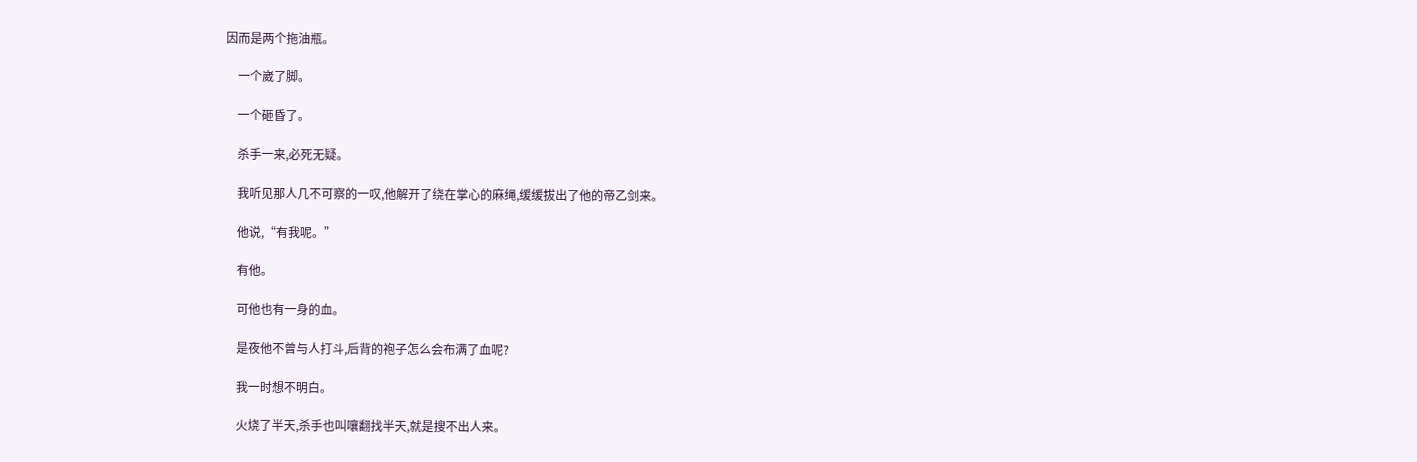因而是两个拖油瓶。

    一个崴了脚。

    一个砸昏了。

    杀手一来,必死无疑。

    我听见那人几不可察的一叹,他解开了绕在掌心的麻绳,缓缓拔出了他的帝乙剑来。

    他说,“有我呢。”

    有他。

    可他也有一身的血。

    是夜他不曾与人打斗,后背的袍子怎么会布满了血呢?

    我一时想不明白。

    火烧了半天,杀手也叫嚷翻找半天,就是搜不出人来。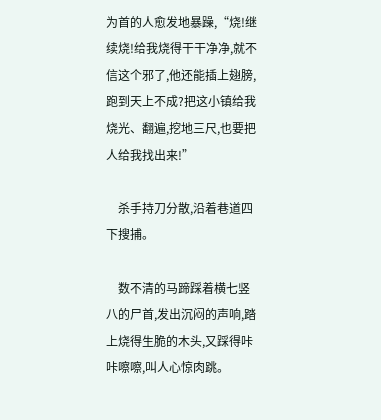为首的人愈发地暴躁,“烧!继续烧!给我烧得干干净净,就不信这个邪了,他还能插上翅膀,跑到天上不成?把这小镇给我烧光、翻遍,挖地三尺,也要把人给我找出来!”

    杀手持刀分散,沿着巷道四下搜捕。

    数不清的马蹄踩着横七竖八的尸首,发出沉闷的声响,踏上烧得生脆的木头,又踩得咔咔嚓嚓,叫人心惊肉跳。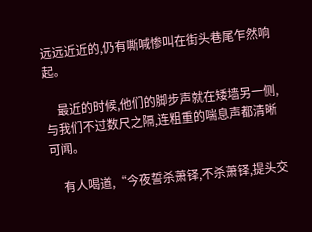远远近近的,仍有嘶喊惨叫在街头巷尾乍然响起。

    最近的时候,他们的脚步声就在矮墙另一侧,与我们不过数尺之隔,连粗重的喘息声都清晰可闻。

    有人喝道,“今夜誓杀萧铎,不杀萧铎,提头交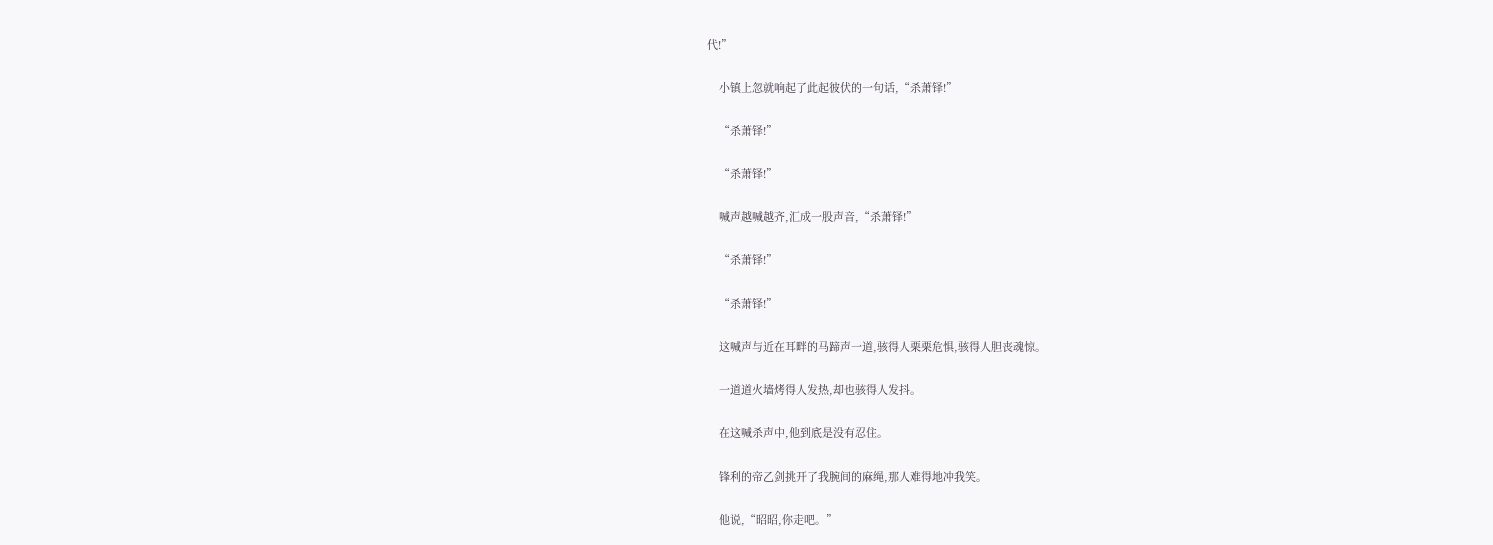代!”

    小镇上忽就响起了此起彼伏的一句话,“杀萧铎!”

    “杀萧铎!”

    “杀萧铎!”

    喊声越喊越齐,汇成一股声音,“杀萧铎!”

    “杀萧铎!”

    “杀萧铎!”

    这喊声与近在耳畔的马蹄声一道,骇得人栗栗危惧,骇得人胆丧魂惊。

    一道道火墙烤得人发热,却也骇得人发抖。

    在这喊杀声中,他到底是没有忍住。

    锋利的帝乙剑挑开了我腕间的麻绳,那人难得地冲我笑。

    他说,“昭昭,你走吧。”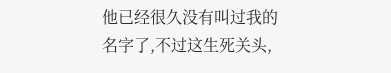他已经很久没有叫过我的名字了,不过这生死关头,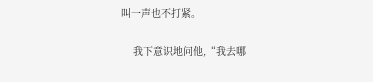叫一声也不打紧。

    我下意识地问他,“我去哪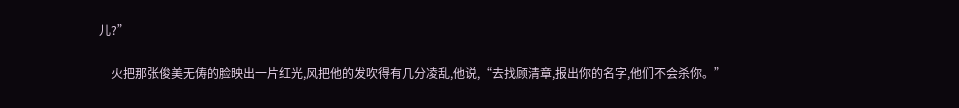儿?”

    火把那张俊美无俦的脸映出一片红光,风把他的发吹得有几分凌乱,他说,“去找顾清章,报出你的名字,他们不会杀你。”